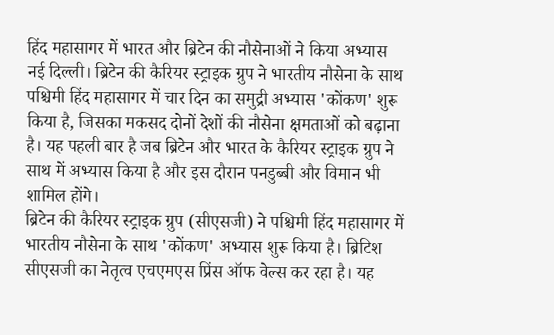हिंद महासागर में भारत और ब्रिटेन की नौसेनाओं ने किया अभ्यास
नई दिल्ली। ब्रिटेन की कैरियर स्ट्राइक ग्रुप ने भारतीय नौसेना के साथ पश्चिमी हिंद महासागर में चार दिन का समुद्री अभ्यास 'कोंकण' शुरू किया है, जिसका मकसद दोनों देशों की नौसेना क्षमताओं को बढ़ाना है। यह पहली बार है जब ब्रिटेन और भारत के कैरियर स्ट्राइक ग्रुप ने साथ में अभ्यास किया है और इस दौरान पनडुब्बी और विमान भी शामिल होंगे।
ब्रिटेन की कैरियर स्ट्राइक ग्रुप (सीएसजी) ने पश्चिमी हिंद महासागर में भारतीय नौसेना के साथ 'कोंकण' अभ्यास शुरू किया है। ब्रिटिश सीएसजी का नेतृत्व एचएमएस प्रिंस ऑफ वेल्स कर रहा है। यह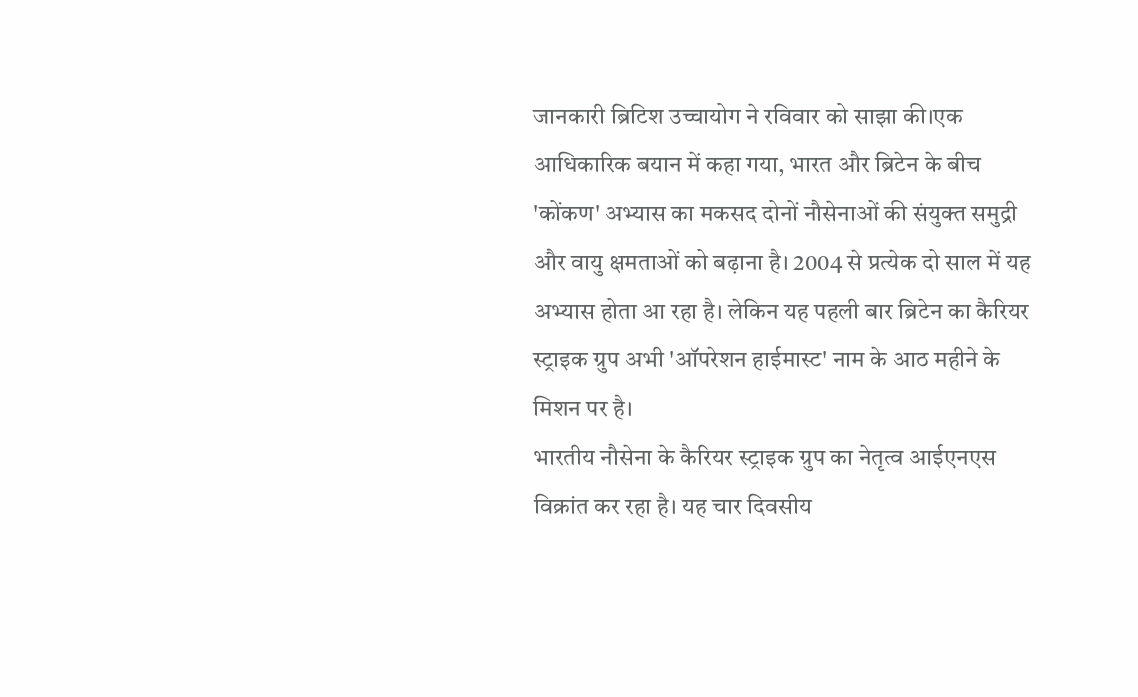जानकारी ब्रिटिश उच्चायोग ने रविवार को साझा की।एक आधिकारिक बयान में कहा गया, भारत और ब्रिटेन के बीच 'कोंकण' अभ्यास का मकसद दोनों नौसेनाओं की संयुक्त समुद्री और वायु क्षमताओं को बढ़ाना है। 2004 से प्रत्येक दो साल में यह अभ्यास होता आ रहा है। लेकिन यह पहली बार ब्रिटेन का कैरियर स्ट्राइक ग्रुप अभी 'ऑपरेशन हाईमास्ट' नाम के आठ महीने के मिशन पर है।
भारतीय नौसेना के कैरियर स्ट्राइक ग्रुप का नेतृत्व आईएनएस विक्रांत कर रहा है। यह चार दिवसीय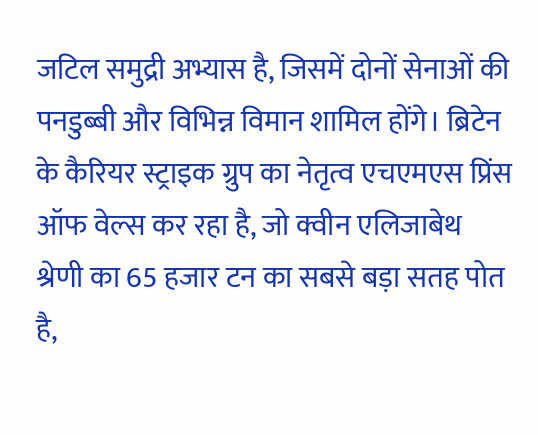जटिल समुद्री अभ्यास है, जिसमें दोनों सेनाओं की पनडुब्बी और विभिन्न विमान शामिल होंगे। ब्रिटेन के कैरियर स्ट्राइक ग्रुप का नेतृत्व एचएमएस प्रिंस ऑफ वेल्स कर रहा है, जो क्वीन एलिजाबेथ श्रेणी का 65 हजार टन का सबसे बड़ा सतह पोत है,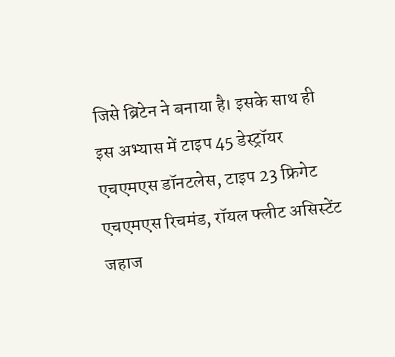जिसे ब्रिटेन ने बनाया है। इसके साथ ही इस अभ्यास में टाइप 45 डेस्ट्रॉयर एचएमएस डॉनटलेस, टाइप 23 फ्रिगेट एचएमएस रिचमंड, रॉयल फ्लीट असिस्टेंट जहाज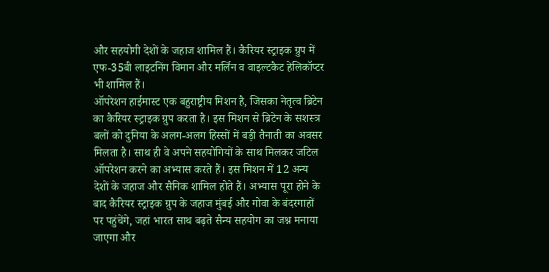और सहयोगी देशों के जहाज शामिल हैं। कैरियर स्ट्राइक ग्रुप में एफ-35बी लाइटनिंग विमान और मर्लिन व वाइल्टकैट हेलिकॉप्टर भी शामिल हैं।
ऑपरेशन हाईमास्ट एक बहुराष्ट्रीय मिशन है, जिसका नेतृत्व ब्रिटेन का कैरियर स्ट्राइक ग्रुप करता है। इस मिशन से ब्रिटेन के सशस्त्र बलों को दुनिया के अलग-अलग हिस्सों में बड़ी तैनाती का अवसर मिलता है। साथ ही वे अपने सहयोगियों के साथ मिलकर जटिल ऑपरेशन करने का अभ्यास करते हैं। इस मिशन में 12 अन्य देशों के जहाज और सैनिक शामिल होते हैं। अभ्यास पूरा होने के बाद कैरियर स्ट्राइक ग्रुप के जहाज मुंबई और गोवा के बंदरगाहों पर पहुंचेंगे, जहां भारत साथ बढ़ते सैन्य सहयोग का जश्न मनाया जाएगा और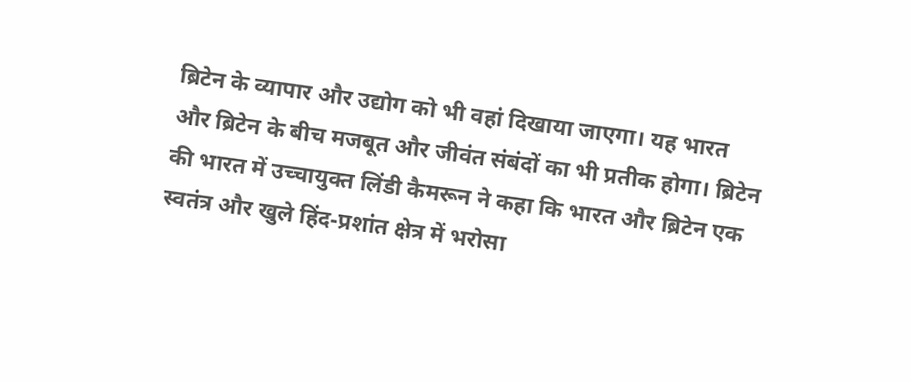ब्रिटेन के व्यापार और उद्योग को भी वहां दिखाया जाएगा। यह भारत और ब्रिटेन के बीच मजबूत और जीवंत संबंदों का भी प्रतीक होगा। ब्रिटेन की भारत में उच्चायुक्त लिंडी कैमरून ने कहा कि भारत और ब्रिटेन एक स्वतंत्र और खुले हिंद-प्रशांत क्षेत्र में भरोसा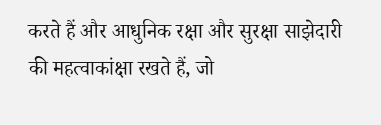करते हैं और आधुनिक रक्षा और सुरक्षा साझेदारी की महत्वाकांक्षा रखते हैं, जो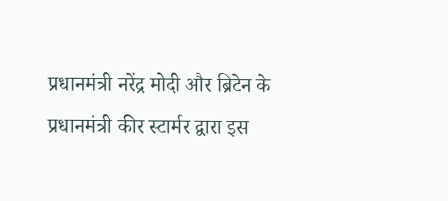प्रधानमंत्री नरेंद्र मोदी और ब्रिटेन के प्रधानमंत्री कीर स्टार्मर द्वारा इस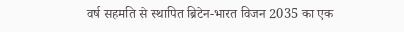वर्ष सहमति से स्थापित ब्रिटेन-भारत विजन 2035 का एक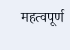महत्वपूर्ण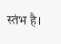स्तंभ है।